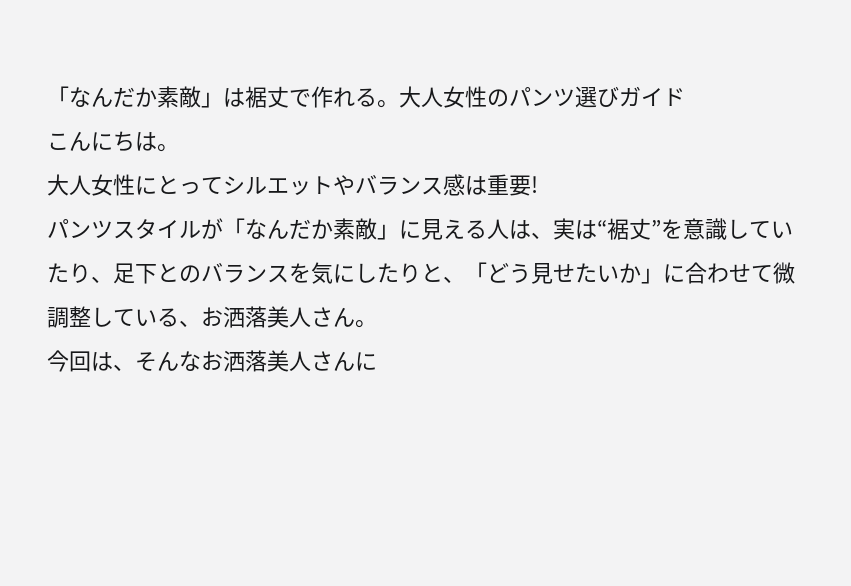「なんだか素敵」は裾丈で作れる。大人女性のパンツ選びガイド
こんにちは。
大人女性にとってシルエットやバランス感は重要!
パンツスタイルが「なんだか素敵」に見える人は、実は“裾丈”を意識していたり、足下とのバランスを気にしたりと、「どう見せたいか」に合わせて微調整している、お洒落美人さん。
今回は、そんなお洒落美人さんに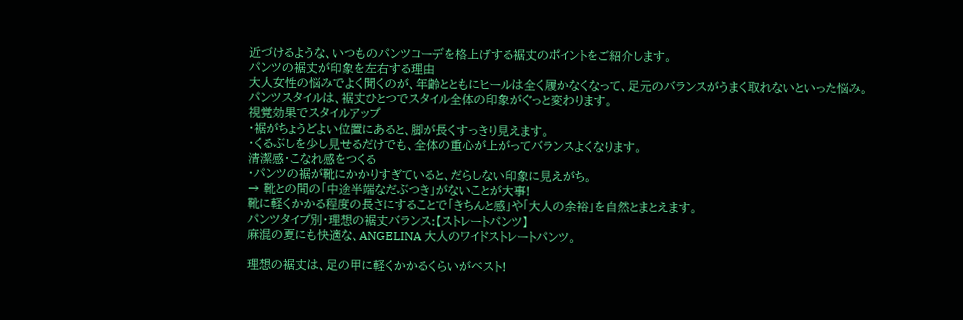近づけるような、いつものパンツコーデを格上げする裾丈のポイントをご紹介します。
パンツの裾丈が印象を左右する理由
大人女性の悩みでよく聞くのが、年齢とともにヒールは全く履かなくなって、足元のバランスがうまく取れないといった悩み。
パンツスタイルは、裾丈ひとつでスタイル全体の印象がぐっと変わります。
視覚効果でスタイルアップ
・裾がちょうどよい位置にあると、脚が長くすっきり見えます。
・くるぶしを少し見せるだけでも、全体の重心が上がってバランスよくなります。
清潔感・こなれ感をつくる
・パンツの裾が靴にかかりすぎていると、だらしない印象に見えがち。
→ 靴との間の「中途半端なだぶつき」がないことが大事!
靴に軽くかかる程度の長さにすることで「きちんと感」や「大人の余裕」を自然とまとえます。
パンツタイプ別・理想の裾丈バランス:【ストレートパンツ】
麻混の夏にも快適な、ANGELINA 大人のワイドストレートパンツ。

理想の裾丈は、足の甲に軽くかかるくらいがベスト!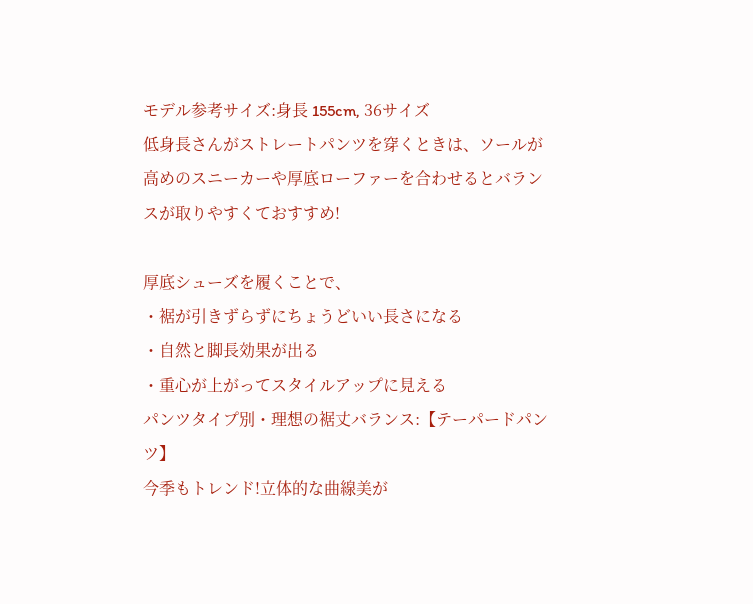モデル参考サイズ:身長 155cm, 36サイズ
低身長さんがストレートパンツを穿くときは、ソールが高めのスニーカーや厚底ローファーを合わせるとバランスが取りやすくておすすめ!

厚底シューズを履くことで、
・裾が引きずらずにちょうどいい長さになる
・自然と脚長効果が出る
・重心が上がってスタイルアップに見える
パンツタイプ別・理想の裾丈バランス:【テーパードパンツ】
今季もトレンド!立体的な曲線美が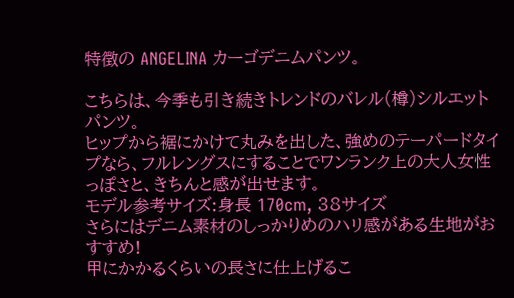特徴の ANGELINA カーゴデニムパンツ。

こちらは、今季も引き続きトレンドのバレル(樽)シルエットパンツ。
ヒップから裾にかけて丸みを出した、強めのテーパードタイプなら、フルレングスにすることでワンランク上の大人女性っぽさと、きちんと感が出せます。
モデル参考サイズ:身長 170cm, 38サイズ
さらにはデニム素材のしっかりめのハリ感がある生地がおすすめ!
甲にかかるくらいの長さに仕上げるこ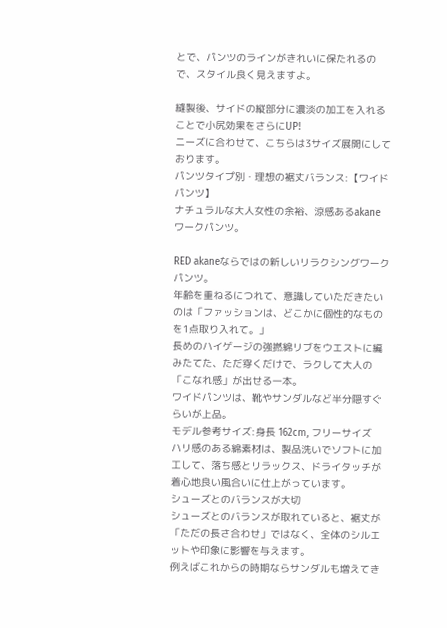とで、パンツのラインがきれいに保たれるので、スタイル良く見えますよ。

縫製後、サイドの縦部分に濃淡の加工を入れることで小尻効果をさらにUP!
ニーズに合わせて、こちらは3サイズ展開にしております。
パンツタイプ別・理想の裾丈バランス:【ワイドパンツ】
ナチュラルな大人女性の余裕、涼感あるakane ワークパンツ。

RED akaneならではの新しいリラクシングワークパンツ。
年齢を重ねるにつれて、意識していただきたいのは「ファッションは、どこかに個性的なものを1点取り入れて。」
長めのハイゲージの強撚綿リブをウエストに編みたてた、ただ穿くだけで、ラクして大人の「こなれ感」が出せる一本。
ワイドパンツは、靴やサンダルなど半分隠すぐらいが上品。
モデル参考サイズ:身長 162cm, フリーサイズ
ハリ感のある綿素材は、製品洗いでソフトに加工して、落ち感とリラックス、ドライタッチが着心地良い風合いに仕上がっています。
シューズとのバランスが大切
シューズとのバランスが取れていると、裾丈が「ただの長さ合わせ」ではなく、全体のシルエットや印象に影響を与えます。
例えばこれからの時期ならサンダルも増えてき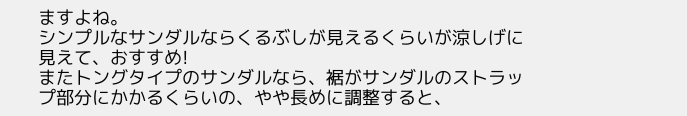ますよね。
シンプルなサンダルならくるぶしが見えるくらいが涼しげに見えて、おすすめ!
またトングタイプのサンダルなら、裾がサンダルのストラップ部分にかかるくらいの、やや長めに調整すると、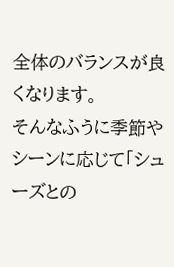全体のバランスが良くなります。
そんなふうに季節やシーンに応じて「シューズとの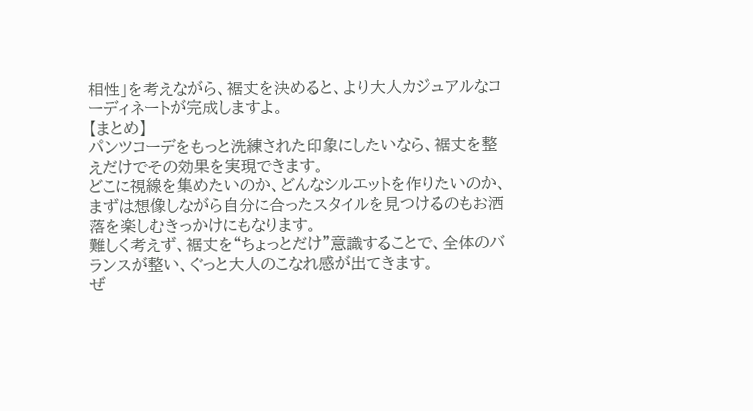相性」を考えながら、裾丈を決めると、より大人カジュアルなコーディネートが完成しますよ。
【まとめ】
パンツコーデをもっと洗練された印象にしたいなら、裾丈を整えだけでその効果を実現できます。
どこに視線を集めたいのか、どんなシルエットを作りたいのか、まずは想像しながら自分に合ったスタイルを見つけるのもお洒落を楽しむきっかけにもなります。
難しく考えず、裾丈を“ちょっとだけ”意識することで、全体のバランスが整い、ぐっと大人のこなれ感が出てきます。
ぜ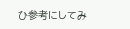ひ参考にしてみ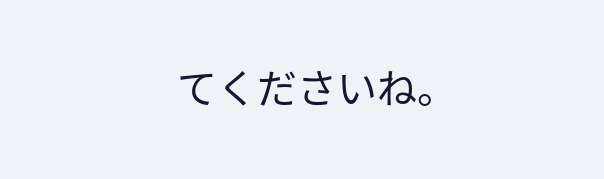てくださいね。